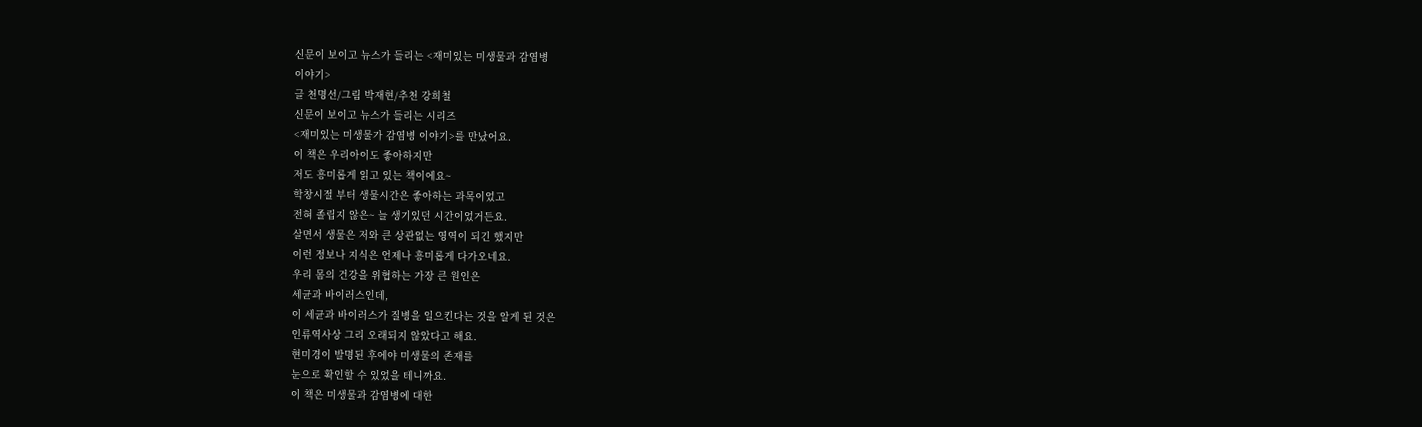신문이 보이고 뉴스가 들리는 <재미있는 미생물과 감염병
이야기>
글 천명선/그림 박재현/추천 강희철
신문이 보이고 뉴스가 들리는 시리즈
<재미있는 미생물가 감염병 이야기>를 만났어요.
이 책은 우리아이도 좋아하지만
저도 흥미롭게 읽고 있는 책이에요~
학창시절 부터 생물시간은 좋아하는 과목이었고
전혀 졸립지 않은~ 늘 생기있던 시간이었거든요.
살면서 생물은 저와 큰 상관없는 영역이 되긴 했지만
이런 정보나 지식은 언제나 흥미롭게 다가오네요.
우리 몸의 건강을 위협하는 가장 큰 원인은
세균과 바이러스인데,
이 세균과 바이러스가 질병을 일으킨다는 것을 알게 된 것은
인류역사상 그리 오래되지 않았다고 해요.
현미경이 발명된 후에야 미생물의 존재를
눈으로 확인할 수 있었을 테니까요.
이 책은 미생물과 감염병에 대한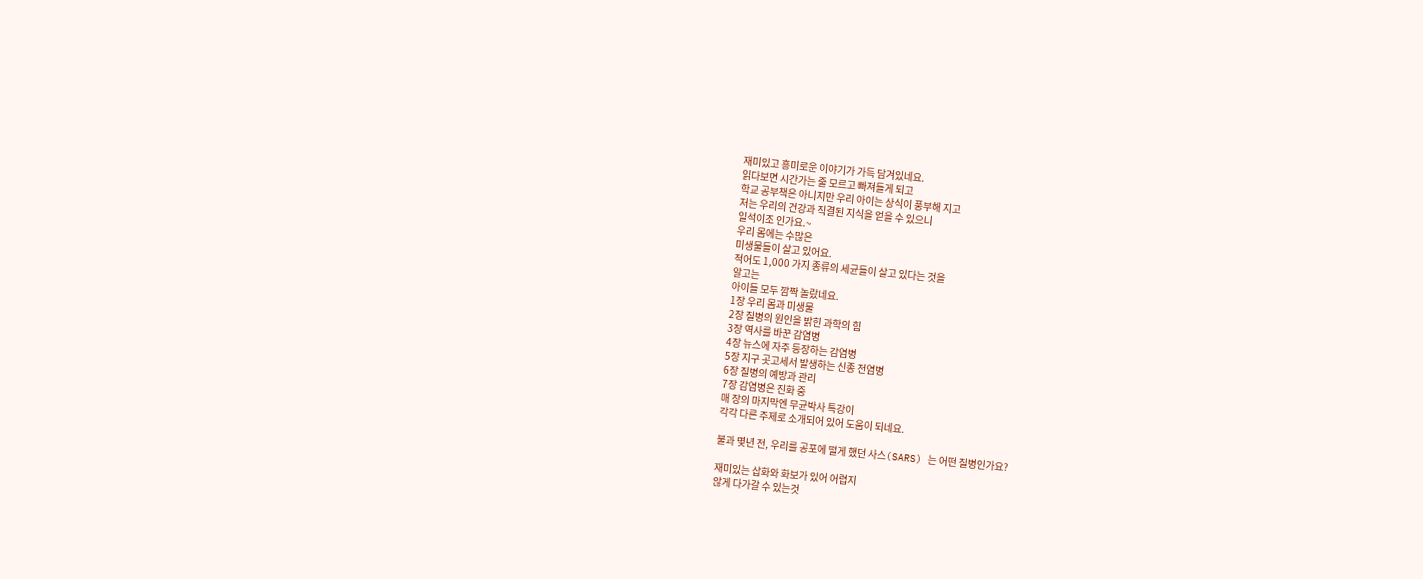재미있고 흥미로운 이야기가 가득 담겨있네요.
읽다보면 시간가는 줄 모르고 빠져들게 되고
학교 공부책은 아니지만 우리 아이는 상식이 풍부해 지고
저는 우리의 건강과 직결된 지식을 얻을 수 있으니
일석이조 인가요.~
우리 몸에는 수많은
미생물들이 살고 있어요.
적어도 1,000 가지 종류의 세균들이 살고 있다는 것을
알고는
아이들 모두 깜짝 놀랐네요.
1장 우리 몸과 미생물
2장 질병의 원인을 밝힌 과학의 힘
3장 역사를 바꾼 감염병
4장 뉴스에 자주 등장하는 감염병
5장 지구 곳고세서 발생하는 신종 전염병
6장 질병의 예방과 관리
7장 감염병은 진화 중
매 장의 마지막엔 무균박사 특강이
각각 다른 주제로 소개되어 있어 도움이 되네요.

불과 몇년 전, 우리를 공포에 떨게 했던 사스(SARS) 는 어떤 질병인가요?

재미있는 삽화와 화보가 있어 어렵지
않게 다가갈 수 있는것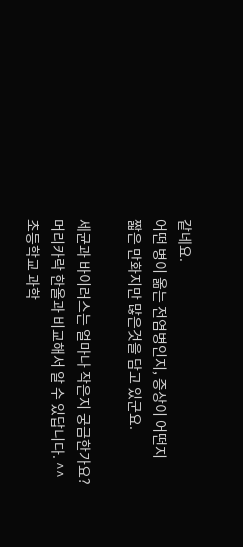같네요.
어떤 병이 옮는 전염병인지, 증상이 어떤지
짧은 만화지만 많은것을 담고 있군요.

세균과 바이러스는 얼마나 작은지 궁금한가요?
머리카락 한올과 비교해서 알 수 있답니다. ^^
초등학교 과학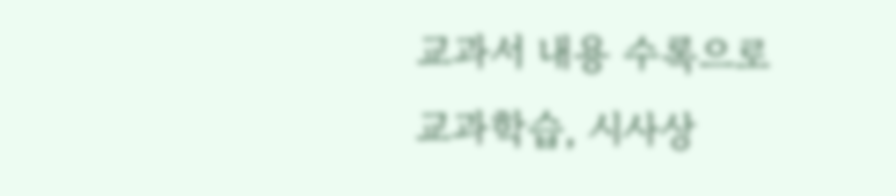교과서 내용 수록으로
교과학습, 시사상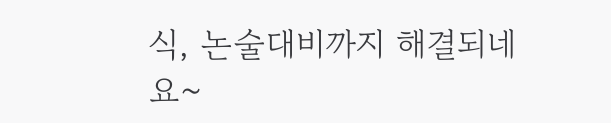식, 논술대비까지 해결되네요~